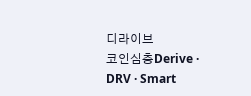디라이브
코인심층Derive · DRV · Smart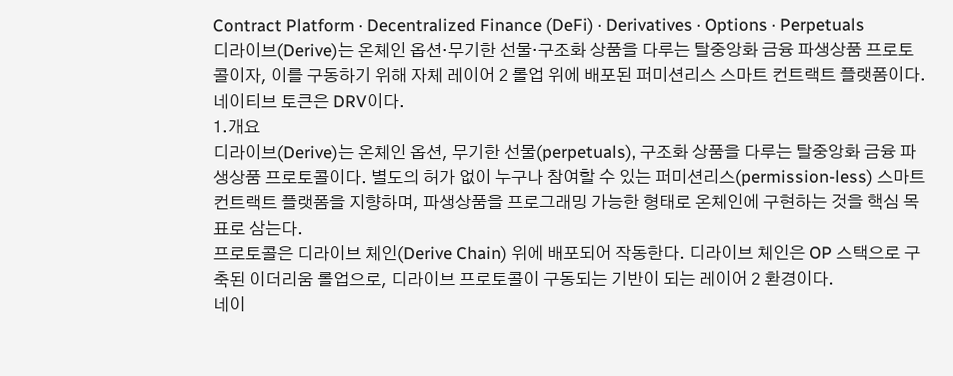Contract Platform · Decentralized Finance (DeFi) · Derivatives · Options · Perpetuals
디라이브(Derive)는 온체인 옵션·무기한 선물·구조화 상품을 다루는 탈중앙화 금융 파생상품 프로토콜이자, 이를 구동하기 위해 자체 레이어 2 롤업 위에 배포된 퍼미션리스 스마트 컨트랙트 플랫폼이다. 네이티브 토큰은 DRV이다.
1.개요
디라이브(Derive)는 온체인 옵션, 무기한 선물(perpetuals), 구조화 상품을 다루는 탈중앙화 금융 파생상품 프로토콜이다. 별도의 허가 없이 누구나 참여할 수 있는 퍼미션리스(permission-less) 스마트 컨트랙트 플랫폼을 지향하며, 파생상품을 프로그래밍 가능한 형태로 온체인에 구현하는 것을 핵심 목표로 삼는다.
프로토콜은 디라이브 체인(Derive Chain) 위에 배포되어 작동한다. 디라이브 체인은 OP 스택으로 구축된 이더리움 롤업으로, 디라이브 프로토콜이 구동되는 기반이 되는 레이어 2 환경이다.
네이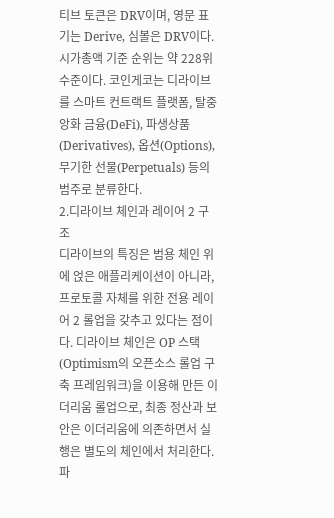티브 토큰은 DRV이며, 영문 표기는 Derive, 심볼은 DRV이다. 시가총액 기준 순위는 약 228위 수준이다. 코인게코는 디라이브를 스마트 컨트랙트 플랫폼, 탈중앙화 금융(DeFi), 파생상품(Derivatives), 옵션(Options), 무기한 선물(Perpetuals) 등의 범주로 분류한다.
2.디라이브 체인과 레이어 2 구조
디라이브의 특징은 범용 체인 위에 얹은 애플리케이션이 아니라, 프로토콜 자체를 위한 전용 레이어 2 롤업을 갖추고 있다는 점이다. 디라이브 체인은 OP 스택(Optimism의 오픈소스 롤업 구축 프레임워크)을 이용해 만든 이더리움 롤업으로, 최종 정산과 보안은 이더리움에 의존하면서 실행은 별도의 체인에서 처리한다.
파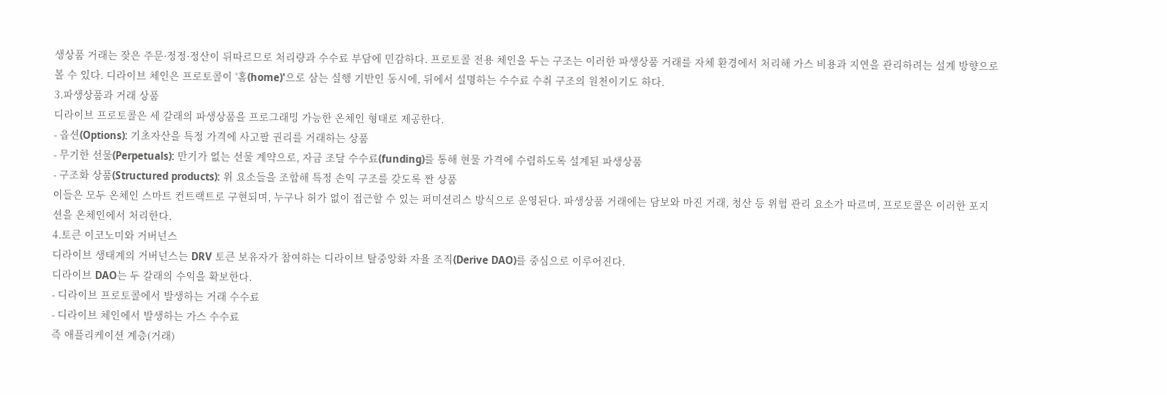생상품 거래는 잦은 주문·정정·정산이 뒤따르므로 처리량과 수수료 부담에 민감하다. 프로토콜 전용 체인을 두는 구조는 이러한 파생상품 거래를 자체 환경에서 처리해 가스 비용과 지연을 관리하려는 설계 방향으로 볼 수 있다. 디라이브 체인은 프로토콜이 '홈(home)'으로 삼는 실행 기반인 동시에, 뒤에서 설명하는 수수료 수취 구조의 원천이기도 하다.
3.파생상품과 거래 상품
디라이브 프로토콜은 세 갈래의 파생상품을 프로그래밍 가능한 온체인 형태로 제공한다.
- 옵션(Options): 기초자산을 특정 가격에 사고팔 권리를 거래하는 상품
- 무기한 선물(Perpetuals): 만기가 없는 선물 계약으로, 자금 조달 수수료(funding)를 통해 현물 가격에 수렴하도록 설계된 파생상품
- 구조화 상품(Structured products): 위 요소들을 조합해 특정 손익 구조를 갖도록 짠 상품
이들은 모두 온체인 스마트 컨트랙트로 구현되며, 누구나 허가 없이 접근할 수 있는 퍼미션리스 방식으로 운영된다. 파생상품 거래에는 담보와 마진 거래, 청산 등 위험 관리 요소가 따르며, 프로토콜은 이러한 포지션을 온체인에서 처리한다.
4.토큰 이코노미와 거버넌스
디라이브 생태계의 거버넌스는 DRV 토큰 보유자가 참여하는 디라이브 탈중앙화 자율 조직(Derive DAO)를 중심으로 이루어진다.
디라이브 DAO는 두 갈래의 수익을 확보한다.
- 디라이브 프로토콜에서 발생하는 거래 수수료
- 디라이브 체인에서 발생하는 가스 수수료
즉 애플리케이션 계층(거래)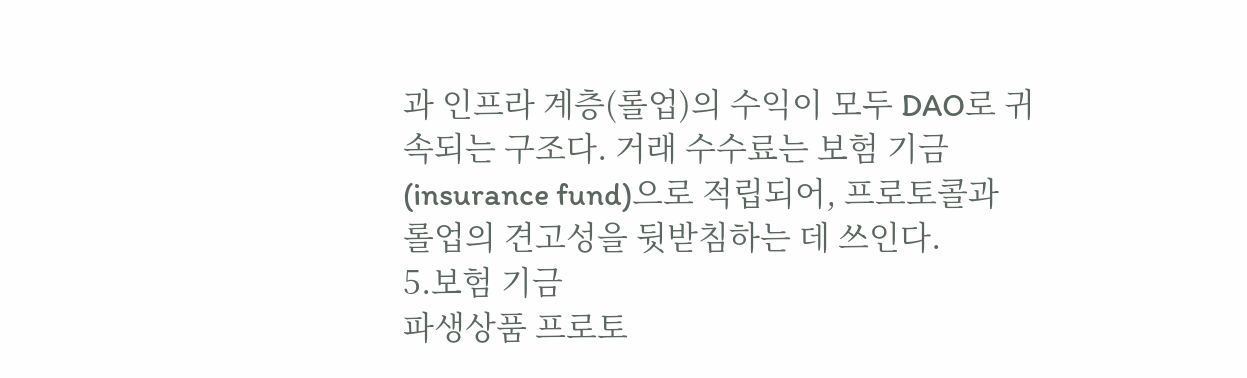과 인프라 계층(롤업)의 수익이 모두 DAO로 귀속되는 구조다. 거래 수수료는 보험 기금(insurance fund)으로 적립되어, 프로토콜과 롤업의 견고성을 뒷받침하는 데 쓰인다.
5.보험 기금
파생상품 프로토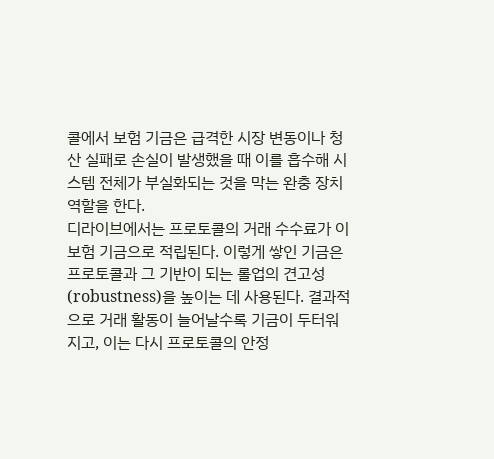콜에서 보험 기금은 급격한 시장 변동이나 청산 실패로 손실이 발생했을 때 이를 흡수해 시스템 전체가 부실화되는 것을 막는 완충 장치 역할을 한다.
디라이브에서는 프로토콜의 거래 수수료가 이 보험 기금으로 적립된다. 이렇게 쌓인 기금은 프로토콜과 그 기반이 되는 롤업의 견고성(robustness)을 높이는 데 사용된다. 결과적으로 거래 활동이 늘어날수록 기금이 두터워지고, 이는 다시 프로토콜의 안정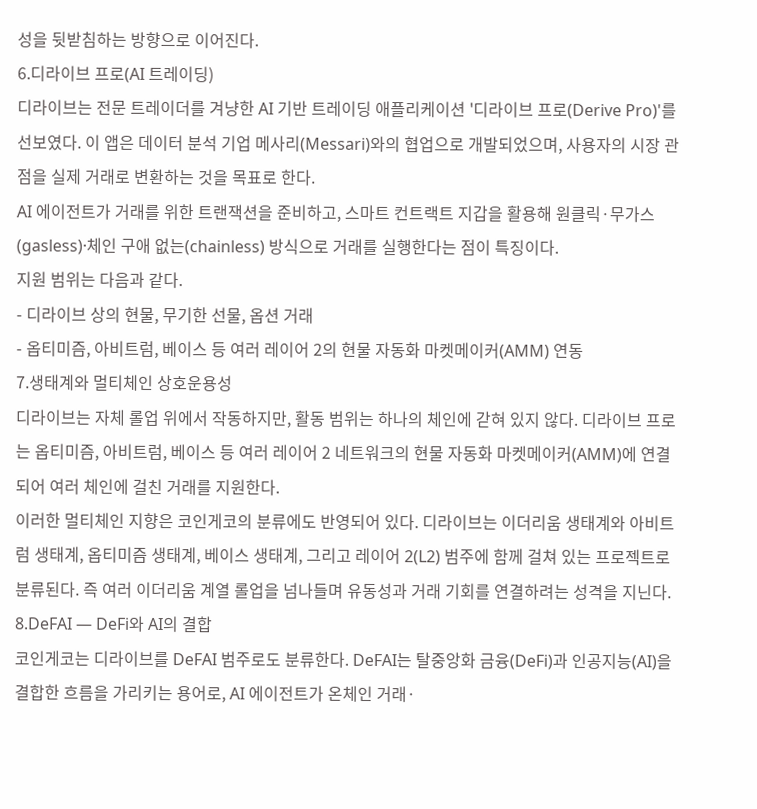성을 뒷받침하는 방향으로 이어진다.
6.디라이브 프로(AI 트레이딩)
디라이브는 전문 트레이더를 겨냥한 AI 기반 트레이딩 애플리케이션 '디라이브 프로(Derive Pro)'를 선보였다. 이 앱은 데이터 분석 기업 메사리(Messari)와의 협업으로 개발되었으며, 사용자의 시장 관점을 실제 거래로 변환하는 것을 목표로 한다.
AI 에이전트가 거래를 위한 트랜잭션을 준비하고, 스마트 컨트랙트 지갑을 활용해 원클릭·무가스(gasless)·체인 구애 없는(chainless) 방식으로 거래를 실행한다는 점이 특징이다.
지원 범위는 다음과 같다.
- 디라이브 상의 현물, 무기한 선물, 옵션 거래
- 옵티미즘, 아비트럼, 베이스 등 여러 레이어 2의 현물 자동화 마켓메이커(AMM) 연동
7.생태계와 멀티체인 상호운용성
디라이브는 자체 롤업 위에서 작동하지만, 활동 범위는 하나의 체인에 갇혀 있지 않다. 디라이브 프로는 옵티미즘, 아비트럼, 베이스 등 여러 레이어 2 네트워크의 현물 자동화 마켓메이커(AMM)에 연결되어 여러 체인에 걸친 거래를 지원한다.
이러한 멀티체인 지향은 코인게코의 분류에도 반영되어 있다. 디라이브는 이더리움 생태계와 아비트럼 생태계, 옵티미즘 생태계, 베이스 생태계, 그리고 레이어 2(L2) 범주에 함께 걸쳐 있는 프로젝트로 분류된다. 즉 여러 이더리움 계열 롤업을 넘나들며 유동성과 거래 기회를 연결하려는 성격을 지닌다.
8.DeFAI — DeFi와 AI의 결합
코인게코는 디라이브를 DeFAI 범주로도 분류한다. DeFAI는 탈중앙화 금융(DeFi)과 인공지능(AI)을 결합한 흐름을 가리키는 용어로, AI 에이전트가 온체인 거래·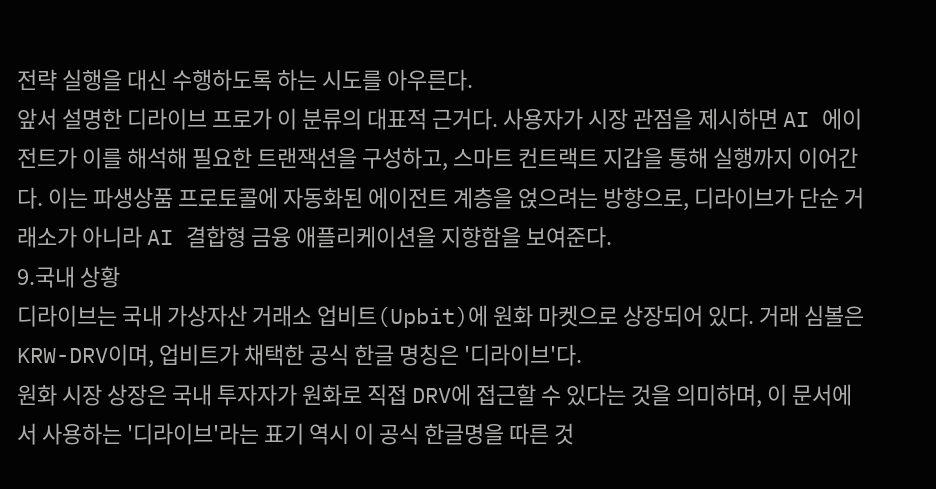전략 실행을 대신 수행하도록 하는 시도를 아우른다.
앞서 설명한 디라이브 프로가 이 분류의 대표적 근거다. 사용자가 시장 관점을 제시하면 AI 에이전트가 이를 해석해 필요한 트랜잭션을 구성하고, 스마트 컨트랙트 지갑을 통해 실행까지 이어간다. 이는 파생상품 프로토콜에 자동화된 에이전트 계층을 얹으려는 방향으로, 디라이브가 단순 거래소가 아니라 AI 결합형 금융 애플리케이션을 지향함을 보여준다.
9.국내 상황
디라이브는 국내 가상자산 거래소 업비트(Upbit)에 원화 마켓으로 상장되어 있다. 거래 심볼은 KRW-DRV이며, 업비트가 채택한 공식 한글 명칭은 '디라이브'다.
원화 시장 상장은 국내 투자자가 원화로 직접 DRV에 접근할 수 있다는 것을 의미하며, 이 문서에서 사용하는 '디라이브'라는 표기 역시 이 공식 한글명을 따른 것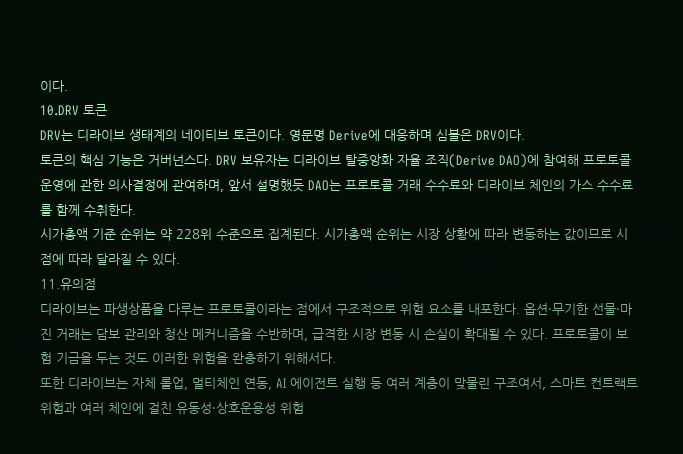이다.
10.DRV 토큰
DRV는 디라이브 생태계의 네이티브 토큰이다. 영문명 Derive에 대응하며 심볼은 DRV이다.
토큰의 핵심 기능은 거버넌스다. DRV 보유자는 디라이브 탈중앙화 자율 조직(Derive DAO)에 참여해 프로토콜 운영에 관한 의사결정에 관여하며, 앞서 설명했듯 DAO는 프로토콜 거래 수수료와 디라이브 체인의 가스 수수료를 함께 수취한다.
시가총액 기준 순위는 약 228위 수준으로 집계된다. 시가총액 순위는 시장 상황에 따라 변동하는 값이므로 시점에 따라 달라질 수 있다.
11.유의점
디라이브는 파생상품을 다루는 프로토콜이라는 점에서 구조적으로 위험 요소를 내포한다. 옵션·무기한 선물·마진 거래는 담보 관리와 청산 메커니즘을 수반하며, 급격한 시장 변동 시 손실이 확대될 수 있다. 프로토콜이 보험 기금을 두는 것도 이러한 위험을 완충하기 위해서다.
또한 디라이브는 자체 롤업, 멀티체인 연동, AI 에이전트 실행 등 여러 계층이 맞물린 구조여서, 스마트 컨트랙트 위험과 여러 체인에 걸친 유동성·상호운용성 위험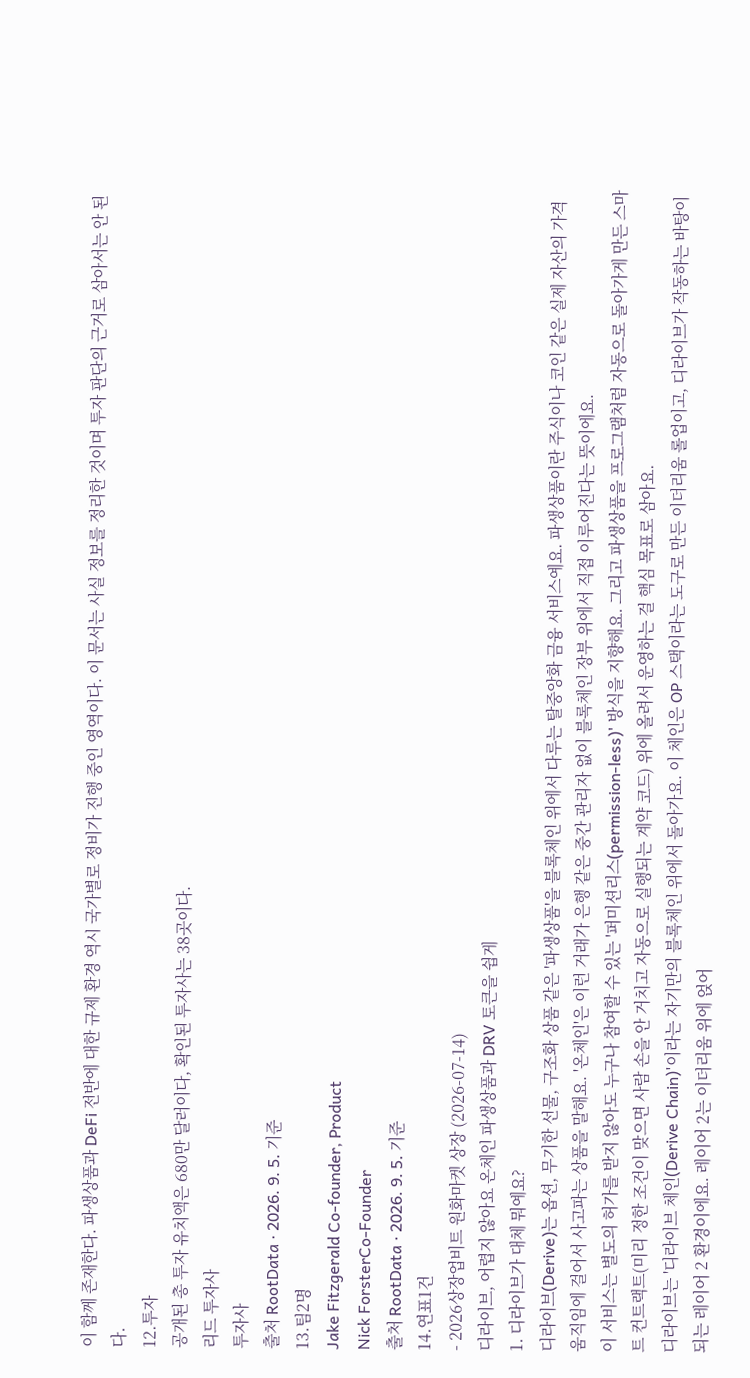이 함께 존재한다. 파생상품과 DeFi 전반에 대한 규제 환경 역시 국가별로 정비가 진행 중인 영역이다. 이 문서는 사실 정보를 정리한 것이며 투자 판단의 근거로 삼아서는 안 된다.
12.투자
공개된 총 투자 유치액은 680만 달러이다, 확인된 투자사는 38곳이다.
리드 투자사
투자사
출처 RootData · 2026. 9. 5. 기준
13.팀2명
Jake Fitzgerald Co-founder, Product
Nick ForsterCo-Founder
출처 RootData · 2026. 9. 5. 기준
14.연표1건
- 2026상장업비트 원화마켓 상장 (2026-07-14)
디라이브, 어렵지 않아요 온체인 파생상품과 DRV 토큰을 쉽게
1. 디라이브가 대체 뭐예요?
디라이브(Derive)는 옵션, 무기한 선물, 구조화 상품 같은 '파생상품'을 블록체인 위에서 다루는 탈중앙화 금융 서비스예요. 파생상품이란 주식이나 코인 같은 실제 자산의 가격 움직임에 걸어서 사고파는 상품을 말해요. '온체인'은 이런 거래가 은행 같은 중간 관리자 없이 블록체인 장부 위에서 직접 이루어진다는 뜻이에요.
이 서비스는 별도의 허가를 받지 않아도 누구나 참여할 수 있는 '퍼미션리스(permission-less)' 방식을 지향해요. 그리고 파생상품을 프로그램처럼 자동으로 돌아가게 만든 스마트 컨트랙트(미리 정한 조건이 맞으면 사람 손을 안 거치고 자동으로 실행되는 계약 코드) 위에 올려서 운영하는 걸 핵심 목표로 삼아요.
디라이브는 '디라이브 체인(Derive Chain)'이라는 자기만의 블록체인 위에서 돌아가요. 이 체인은 OP 스택이라는 도구로 만든 이더리움 롤업이고, 디라이브가 작동하는 바탕이 되는 레이어 2 환경이에요. 레이어 2는 이더리움 위에 얹어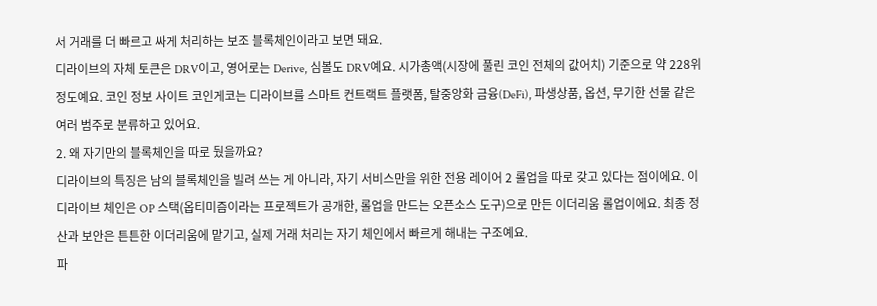서 거래를 더 빠르고 싸게 처리하는 보조 블록체인이라고 보면 돼요.
디라이브의 자체 토큰은 DRV이고, 영어로는 Derive, 심볼도 DRV예요. 시가총액(시장에 풀린 코인 전체의 값어치) 기준으로 약 228위 정도예요. 코인 정보 사이트 코인게코는 디라이브를 스마트 컨트랙트 플랫폼, 탈중앙화 금융(DeFi), 파생상품, 옵션, 무기한 선물 같은 여러 범주로 분류하고 있어요.
2. 왜 자기만의 블록체인을 따로 뒀을까요?
디라이브의 특징은 남의 블록체인을 빌려 쓰는 게 아니라, 자기 서비스만을 위한 전용 레이어 2 롤업을 따로 갖고 있다는 점이에요. 이 디라이브 체인은 OP 스택(옵티미즘이라는 프로젝트가 공개한, 롤업을 만드는 오픈소스 도구)으로 만든 이더리움 롤업이에요. 최종 정산과 보안은 튼튼한 이더리움에 맡기고, 실제 거래 처리는 자기 체인에서 빠르게 해내는 구조예요.
파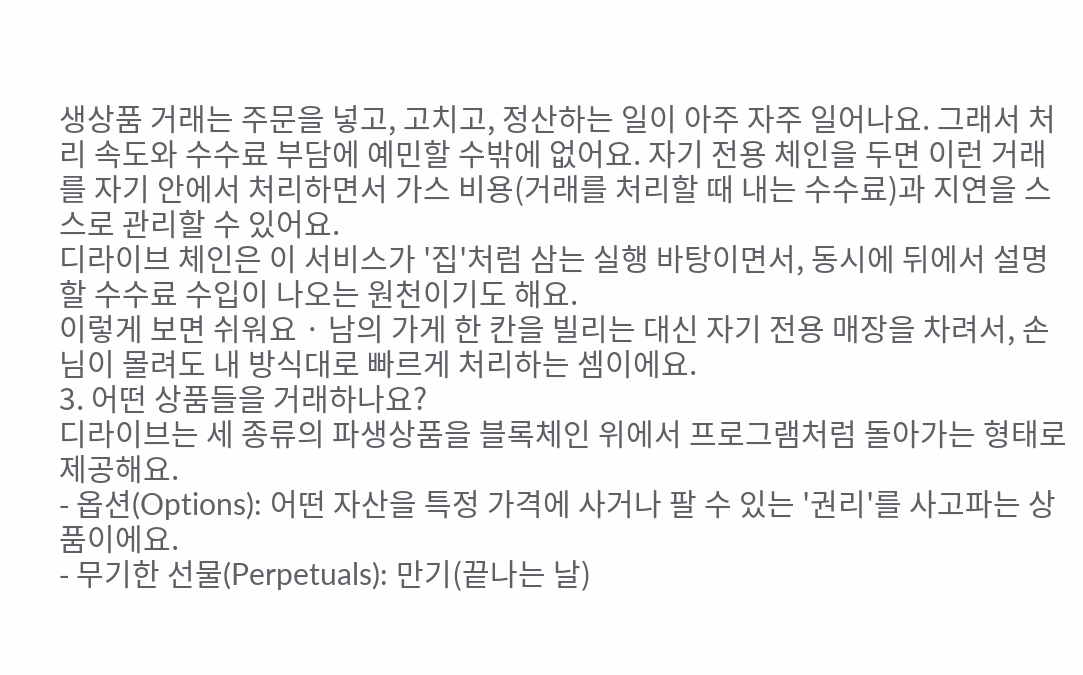생상품 거래는 주문을 넣고, 고치고, 정산하는 일이 아주 자주 일어나요. 그래서 처리 속도와 수수료 부담에 예민할 수밖에 없어요. 자기 전용 체인을 두면 이런 거래를 자기 안에서 처리하면서 가스 비용(거래를 처리할 때 내는 수수료)과 지연을 스스로 관리할 수 있어요.
디라이브 체인은 이 서비스가 '집'처럼 삼는 실행 바탕이면서, 동시에 뒤에서 설명할 수수료 수입이 나오는 원천이기도 해요.
이렇게 보면 쉬워요 · 남의 가게 한 칸을 빌리는 대신 자기 전용 매장을 차려서, 손님이 몰려도 내 방식대로 빠르게 처리하는 셈이에요.
3. 어떤 상품들을 거래하나요?
디라이브는 세 종류의 파생상품을 블록체인 위에서 프로그램처럼 돌아가는 형태로 제공해요.
- 옵션(Options): 어떤 자산을 특정 가격에 사거나 팔 수 있는 '권리'를 사고파는 상품이에요.
- 무기한 선물(Perpetuals): 만기(끝나는 날)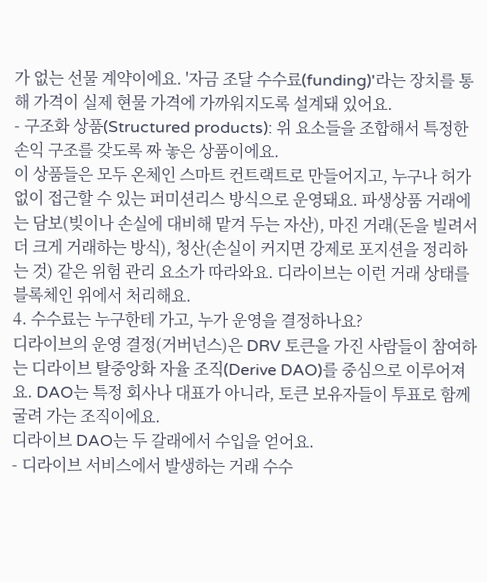가 없는 선물 계약이에요. '자금 조달 수수료(funding)'라는 장치를 통해 가격이 실제 현물 가격에 가까워지도록 설계돼 있어요.
- 구조화 상품(Structured products): 위 요소들을 조합해서 특정한 손익 구조를 갖도록 짜 놓은 상품이에요.
이 상품들은 모두 온체인 스마트 컨트랙트로 만들어지고, 누구나 허가 없이 접근할 수 있는 퍼미션리스 방식으로 운영돼요. 파생상품 거래에는 담보(빚이나 손실에 대비해 맡겨 두는 자산), 마진 거래(돈을 빌려서 더 크게 거래하는 방식), 청산(손실이 커지면 강제로 포지션을 정리하는 것) 같은 위험 관리 요소가 따라와요. 디라이브는 이런 거래 상태를 블록체인 위에서 처리해요.
4. 수수료는 누구한테 가고, 누가 운영을 결정하나요?
디라이브의 운영 결정(거버넌스)은 DRV 토큰을 가진 사람들이 참여하는 디라이브 탈중앙화 자율 조직(Derive DAO)를 중심으로 이루어져요. DAO는 특정 회사나 대표가 아니라, 토큰 보유자들이 투표로 함께 굴려 가는 조직이에요.
디라이브 DAO는 두 갈래에서 수입을 얻어요.
- 디라이브 서비스에서 발생하는 거래 수수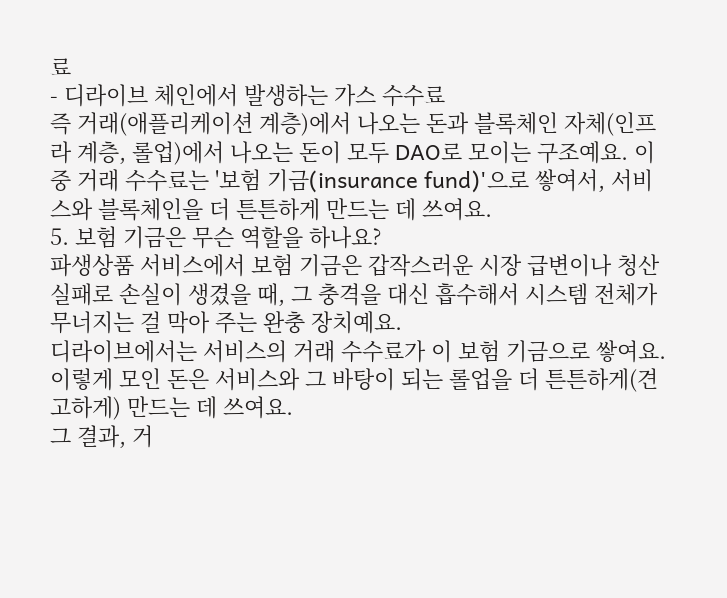료
- 디라이브 체인에서 발생하는 가스 수수료
즉 거래(애플리케이션 계층)에서 나오는 돈과 블록체인 자체(인프라 계층, 롤업)에서 나오는 돈이 모두 DAO로 모이는 구조예요. 이 중 거래 수수료는 '보험 기금(insurance fund)'으로 쌓여서, 서비스와 블록체인을 더 튼튼하게 만드는 데 쓰여요.
5. 보험 기금은 무슨 역할을 하나요?
파생상품 서비스에서 보험 기금은 갑작스러운 시장 급변이나 청산 실패로 손실이 생겼을 때, 그 충격을 대신 흡수해서 시스템 전체가 무너지는 걸 막아 주는 완충 장치예요.
디라이브에서는 서비스의 거래 수수료가 이 보험 기금으로 쌓여요. 이렇게 모인 돈은 서비스와 그 바탕이 되는 롤업을 더 튼튼하게(견고하게) 만드는 데 쓰여요.
그 결과, 거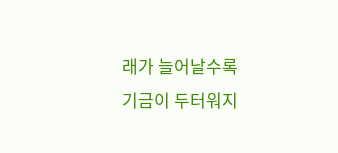래가 늘어날수록 기금이 두터워지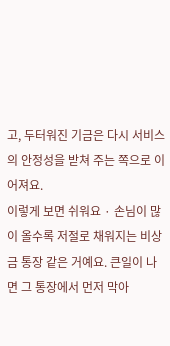고, 두터워진 기금은 다시 서비스의 안정성을 받쳐 주는 쪽으로 이어져요.
이렇게 보면 쉬워요 · 손님이 많이 올수록 저절로 채워지는 비상금 통장 같은 거예요. 큰일이 나면 그 통장에서 먼저 막아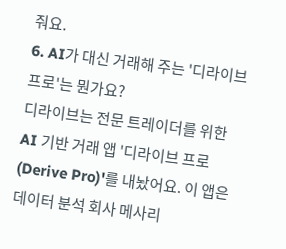줘요.
6. AI가 대신 거래해 주는 '디라이브 프로'는 뭔가요?
디라이브는 전문 트레이더를 위한 AI 기반 거래 앱 '디라이브 프로(Derive Pro)'를 내놨어요. 이 앱은 데이터 분석 회사 메사리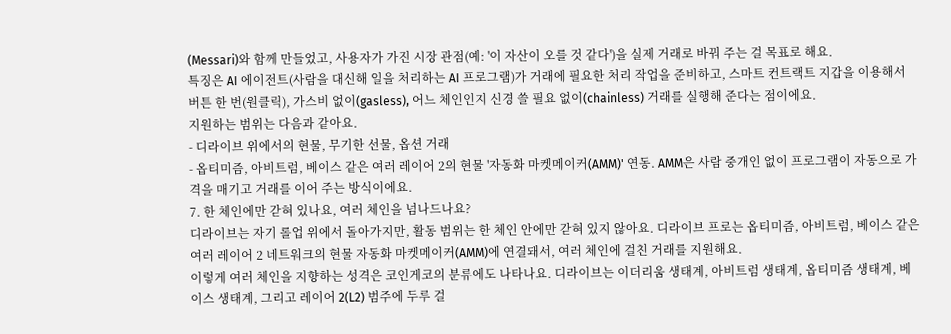(Messari)와 함께 만들었고, 사용자가 가진 시장 관점(예: '이 자산이 오를 것 같다')을 실제 거래로 바꿔 주는 걸 목표로 해요.
특징은 AI 에이전트(사람을 대신해 일을 처리하는 AI 프로그램)가 거래에 필요한 처리 작업을 준비하고, 스마트 컨트랙트 지갑을 이용해서 버튼 한 번(원클릭), 가스비 없이(gasless), 어느 체인인지 신경 쓸 필요 없이(chainless) 거래를 실행해 준다는 점이에요.
지원하는 범위는 다음과 같아요.
- 디라이브 위에서의 현물, 무기한 선물, 옵션 거래
- 옵티미즘, 아비트럼, 베이스 같은 여러 레이어 2의 현물 '자동화 마켓메이커(AMM)' 연동. AMM은 사람 중개인 없이 프로그램이 자동으로 가격을 매기고 거래를 이어 주는 방식이에요.
7. 한 체인에만 갇혀 있나요, 여러 체인을 넘나드나요?
디라이브는 자기 롤업 위에서 돌아가지만, 활동 범위는 한 체인 안에만 갇혀 있지 않아요. 디라이브 프로는 옵티미즘, 아비트럼, 베이스 같은 여러 레이어 2 네트워크의 현물 자동화 마켓메이커(AMM)에 연결돼서, 여러 체인에 걸친 거래를 지원해요.
이렇게 여러 체인을 지향하는 성격은 코인게코의 분류에도 나타나요. 디라이브는 이더리움 생태계, 아비트럼 생태계, 옵티미즘 생태계, 베이스 생태계, 그리고 레이어 2(L2) 범주에 두루 걸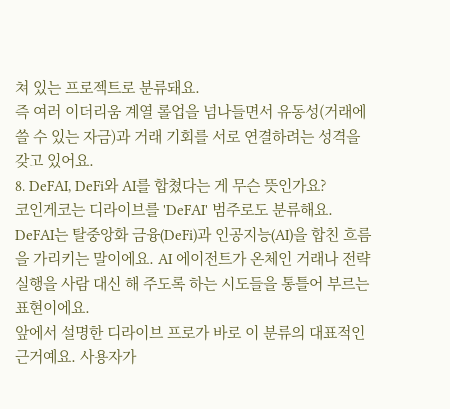쳐 있는 프로젝트로 분류돼요.
즉 여러 이더리움 계열 롤업을 넘나들면서 유동성(거래에 쓸 수 있는 자금)과 거래 기회를 서로 연결하려는 성격을 갖고 있어요.
8. DeFAI, DeFi와 AI를 합쳤다는 게 무슨 뜻인가요?
코인게코는 디라이브를 'DeFAI' 범주로도 분류해요. DeFAI는 탈중앙화 금융(DeFi)과 인공지능(AI)을 합친 흐름을 가리키는 말이에요. AI 에이전트가 온체인 거래나 전략 실행을 사람 대신 해 주도록 하는 시도들을 통틀어 부르는 표현이에요.
앞에서 설명한 디라이브 프로가 바로 이 분류의 대표적인 근거예요. 사용자가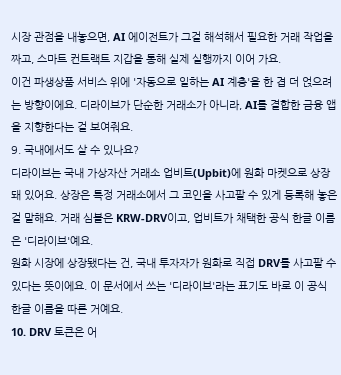시장 관점을 내놓으면, AI 에이전트가 그걸 해석해서 필요한 거래 작업을 짜고, 스마트 컨트랙트 지갑을 통해 실제 실행까지 이어 가요.
이건 파생상품 서비스 위에 '자동으로 일하는 AI 계층'을 한 겹 더 얹으려는 방향이에요. 디라이브가 단순한 거래소가 아니라, AI를 결합한 금융 앱을 지향한다는 걸 보여줘요.
9. 국내에서도 살 수 있나요?
디라이브는 국내 가상자산 거래소 업비트(Upbit)에 원화 마켓으로 상장돼 있어요. 상장은 특정 거래소에서 그 코인을 사고팔 수 있게 등록해 놓은 걸 말해요. 거래 심볼은 KRW-DRV이고, 업비트가 채택한 공식 한글 이름은 '디라이브'예요.
원화 시장에 상장됐다는 건, 국내 투자자가 원화로 직접 DRV를 사고팔 수 있다는 뜻이에요. 이 문서에서 쓰는 '디라이브'라는 표기도 바로 이 공식 한글 이름을 따른 거예요.
10. DRV 토큰은 어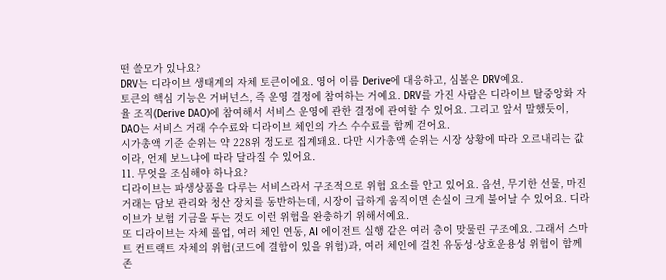떤 쓸모가 있나요?
DRV는 디라이브 생태계의 자체 토큰이에요. 영어 이름 Derive에 대응하고, 심볼은 DRV예요.
토큰의 핵심 기능은 거버넌스, 즉 운영 결정에 참여하는 거예요. DRV를 가진 사람은 디라이브 탈중앙화 자율 조직(Derive DAO)에 참여해서 서비스 운영에 관한 결정에 관여할 수 있어요. 그리고 앞서 말했듯이, DAO는 서비스 거래 수수료와 디라이브 체인의 가스 수수료를 함께 걷어요.
시가총액 기준 순위는 약 228위 정도로 집계돼요. 다만 시가총액 순위는 시장 상황에 따라 오르내리는 값이라, 언제 보느냐에 따라 달라질 수 있어요.
11. 무엇을 조심해야 하나요?
디라이브는 파생상품을 다루는 서비스라서 구조적으로 위험 요소를 안고 있어요. 옵션, 무기한 선물, 마진 거래는 담보 관리와 청산 장치를 동반하는데, 시장이 급하게 움직이면 손실이 크게 불어날 수 있어요. 디라이브가 보험 기금을 두는 것도 이런 위험을 완충하기 위해서예요.
또 디라이브는 자체 롤업, 여러 체인 연동, AI 에이전트 실행 같은 여러 층이 맞물린 구조예요. 그래서 스마트 컨트랙트 자체의 위험(코드에 결함이 있을 위험)과, 여러 체인에 걸친 유동성·상호운용성 위험이 함께 존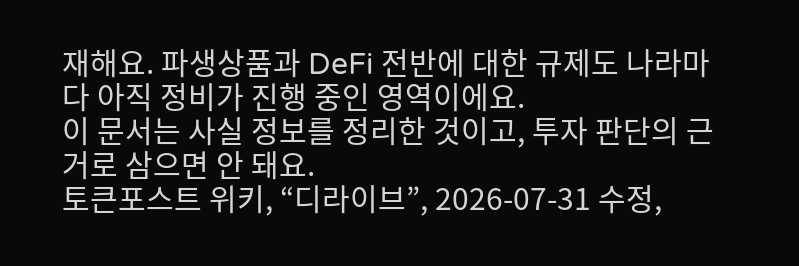재해요. 파생상품과 DeFi 전반에 대한 규제도 나라마다 아직 정비가 진행 중인 영역이에요.
이 문서는 사실 정보를 정리한 것이고, 투자 판단의 근거로 삼으면 안 돼요.
토큰포스트 위키, “디라이브”, 2026-07-31 수정,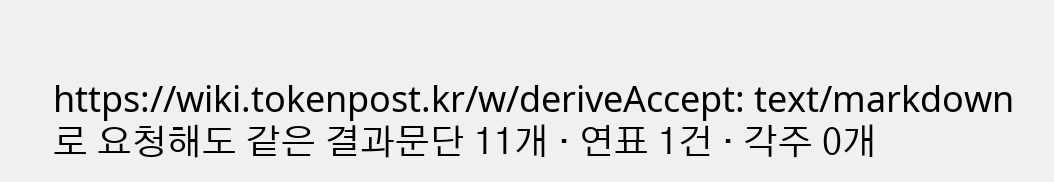https://wiki.tokenpost.kr/w/deriveAccept: text/markdown 로 요청해도 같은 결과문단 11개 · 연표 1건 · 각주 0개